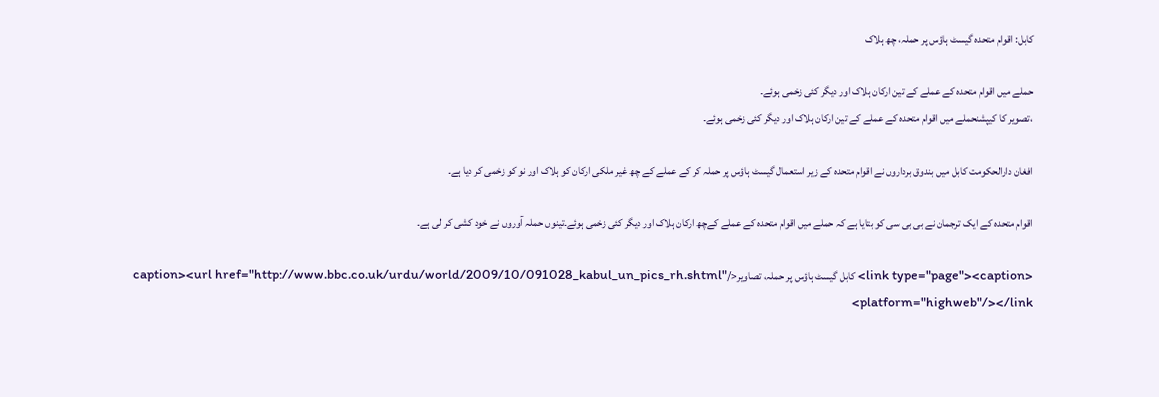کابل: اقوام متحدہ گیسٹ ہاؤس پر حملہ، چھ ہلاک

حملے میں اقوام متحدہ کے عملے کے تین ارکان ہلاک اور دیگر کئی زخمی ہوئے۔
،تصویر کا کیپشنحملے میں اقوام متحدہ کے عملے کے تین ارکان ہلاک اور دیگر کئی زخمی ہوئے۔

افغان دارالحکومت کابل میں بندوق برداروں نے اقوام متحدہ کے زیر استعمال گیسٹ ہاؤس پر حملہ کر کے عملے کے چھ غیر ملکی ارکان کو ہلاک اور نو کو زخمی کر دیا ہے۔

اقوام متحدہ کے ایک ترجمان نے بی بی سی کو بتایا ہے کہ حملے میں اقوام متحدہ کے عملے کےچھ ارکان ہلاک اور دیگر کئی زخمی ہوئے۔تینوں حملہ آوروں نے خود کشی کر لی ہے۔

<link type="page"><caption> کابل گیسٹ ہاؤس پر حملہ، تصاویر</caption><url href="http://www.bbc.co.uk/urdu/world/2009/10/091028_kabul_un_pics_rh.shtml" platform="highweb"/></link>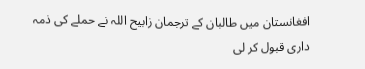افغانستان میں طالبان کے ترجمان زابیح اللہ نے حملے کی ذمہ داری قبول کر لی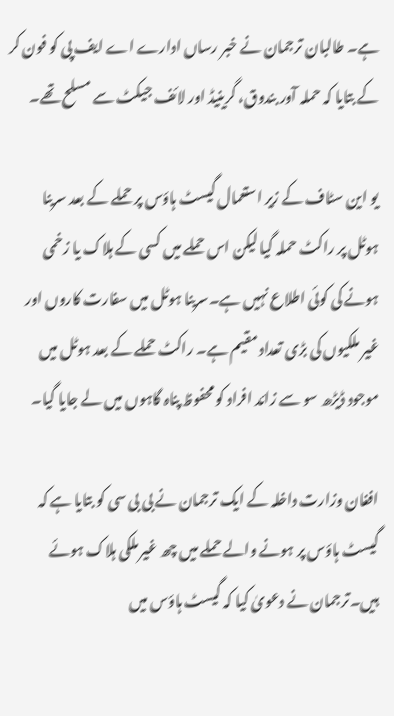ہے۔ طالبان ترجمان نے خبر رساں ادارے اے ایف پی کو فون کر کے بتایا کہ حملہ آور بندوق، گرینیڈ اور لائف جیکٹ سے مسلح تھے۔

یو این سٹاف کے زیر استعمال گیسٹ ہاؤس پر حملے کے بعد سرینا ہوٹل پر راکٹ حملہ گیا لیکن اس حملے میں کسی کے ہلاک یا زخمی ہونے کی کوئی اطلاع نہیں ہے۔سرینا ہوٹل میں سفارت کاروں اور غیر ملکیوں کی بڑی تعداد مقیم ہے۔ راکٹ حملے کے بعد ہوٹل میں موجود ڈیڑھ سو سے زائد افراد کو محفوظ پناہ گاہوں میں لے جایا گیا۔

افغان وزارت داخلہ کے ایک ترجمان نے بی بی سی کو بتایا ہے کہ گیسٹ ہاؤس پر ہونے والے حملے میں چھ غیر ملکی ہلاک ہوئے ہیں۔ترجمان نے دعویٰ کیا کہ گیسٹ ہاؤس میں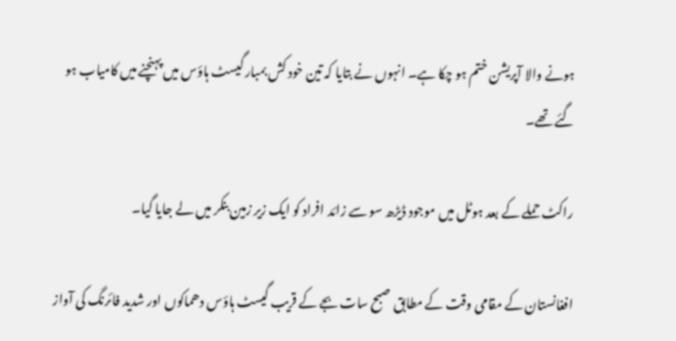ہونے والا آپریشن ختم ہو چکا ہے۔ انہوں نے بتایا کہ تین خود کش بمبار گیسٹ ہاؤس میں پہنچنے میں کامیاب ہو گئے تھے۔

راکٹ حملے کے بعد ہوٹل میں موجود ڈیڑھ سو سے زائد افراد کو ایک زیر زمین بنکر میں لے جایا گیا۔

افغانستان کے مقامی وقت کے مطابق صبح سات بجے کے قریب گیسٹ ہاؤس دھماکوں اور شدید فائرنگ کی آواز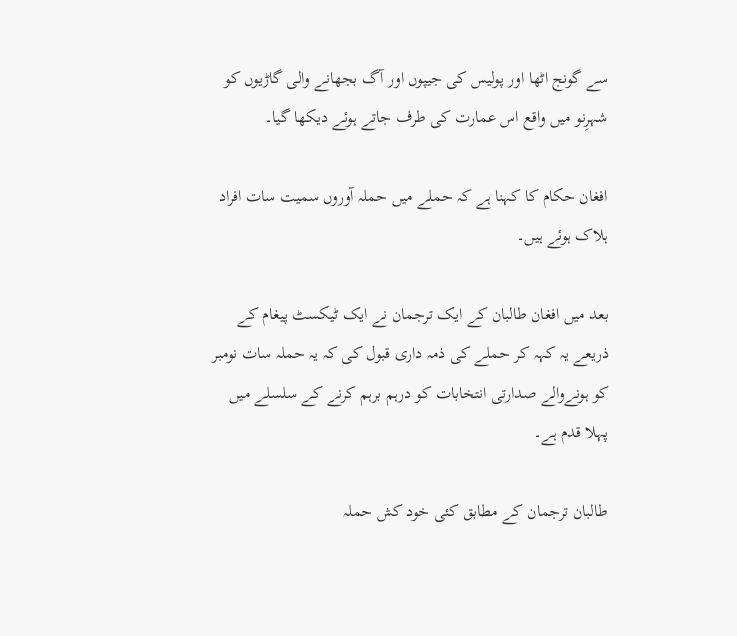سے گونج اٹھا اور پولیس کی جیپوں اور آگ بجھانے والی گاڑیوں کو شہرِنو میں واقع اس عمارت کی طرف جاتے ہوئے دیکھا گیا۔

افغان حکام کا کہنا ہے کہ حملے میں حملہ آوروں سمیت سات افراد ہلاک ہوئے ہیں۔

بعد میں افغان طالبان کے ایک ترجمان نے ایک ٹیکسٹ پیغام کے ذریعے یہ کہہ کر حملے کی ذمہ داری قبول کی کہ یہ حملہ سات نومبر کو ہونےوالے صدارتی انتخابات کو درہم برہم کرنے کے سلسلے میں پہلا قدم ہے۔

طالبان ترجمان کے مطابق کئی خود کش حملہ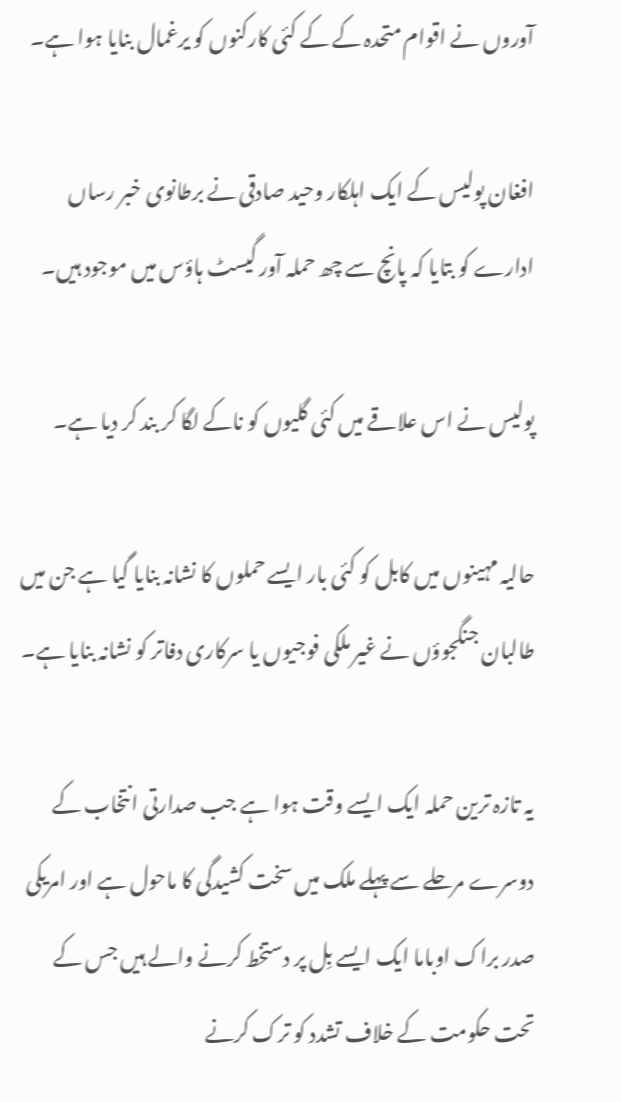آوروں نے اقوام متحدہ کے کے کئی کارکنوں کو یرغمال بنایا ہوا ہے۔

افغان پولیس کے ایک اہلکار وحید صادقی نے برطانوی خبر رساں ادارے کو بتایا کہ پانچ سے چھ حملہ آور گیسٹ ہاؤس میں موجود ہیں۔

پولیس نے اس علاقے میں کئی گلیوں کو ناکے لگا کر بند کر دیا ہے۔

حالیہ مہینوں میں کابل کو کئی بار ایسے حملوں کا نشانہ بنایا گیا ہے جن میں طالبان جنگجوؤں نے غیر ملکی فوجیوں یا سرکاری دفاتر کو نشانہ بنایا ہے۔

یہ تازہ ترین حملہ ایک ایسے وقت ہوا ہے جب صدارتی انتخاب کے دوسرے مرحلے سے پہلے ملک میں سخت کشیدگی کا ماحول ہے اور امریکی صدر براک اوباما ایک ایسے بِل پر دستخط کرنے والے ہیں جس کے تحت حکومت کے خلاف تشدد کو ترک کرنے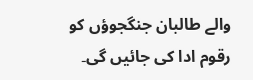والے طالبان جنگجوؤں کو رقوم ادا کی جائیں گی۔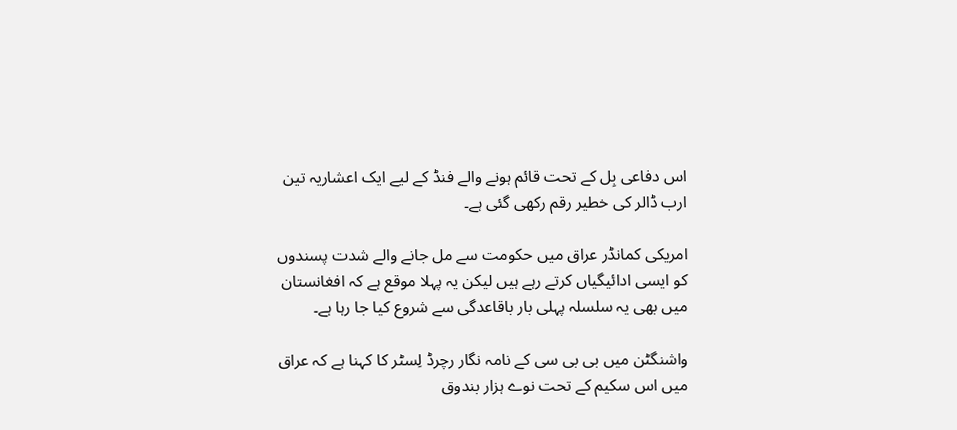اس دفاعی بِل کے تحت قائم ہونے والے فنڈ کے لیے ایک اعشاریہ تین ارب ڈالر کی خطیر رقم رکھی گئی ہے۔

امریکی کمانڈر عراق میں حکومت سے مل جانے والے شدت پسندوں کو ایسی ادائیگیاں کرتے رہے ہیں لیکن یہ پہلا موقع ہے کہ افغانستان میں بھی یہ سلسلہ پہلی بار باقاعدگی سے شروع کیا جا رہا ہے۔

واشنگٹن میں بی بی سی کے نامہ نگار رچرڈ لِسٹر کا کہنا ہے کہ عراق میں اس سکیم کے تحت نوے ہزار بندوق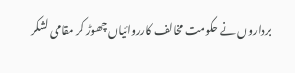برداروں نے حکومت مخالف کارروائیاں چھوڑ کر مقامی لشکر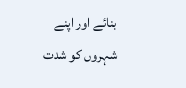بنائے اور اپنے شہروں کو شدت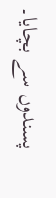پسندوں سے بچایا۔